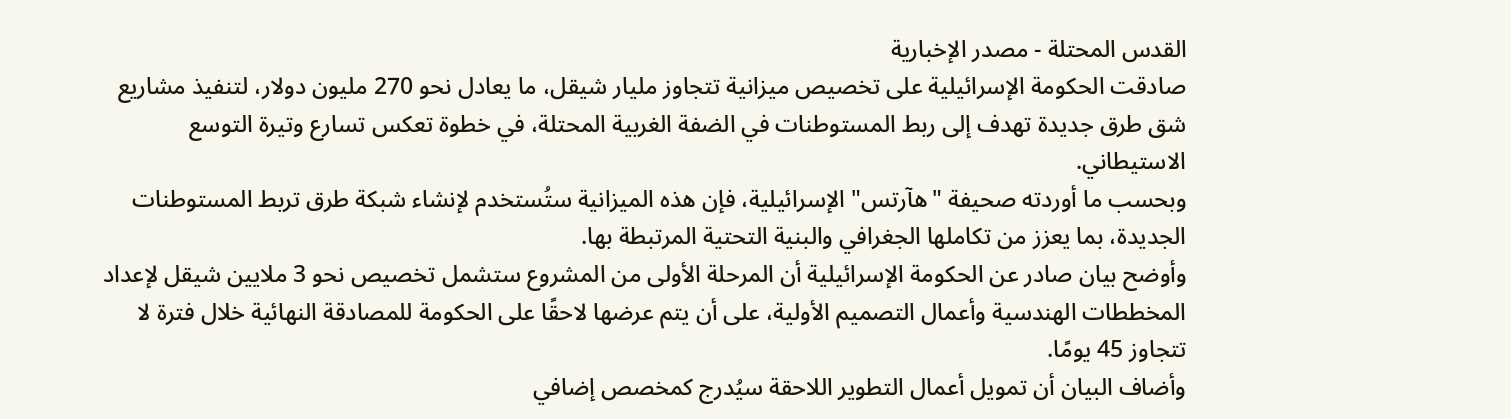القدس المحتلة - مصدر الإخبارية
صادقت الحكومة الإسرائيلية على تخصيص ميزانية تتجاوز مليار شيقل، ما يعادل نحو 270 مليون دولار، لتنفيذ مشاريع شق طرق جديدة تهدف إلى ربط المستوطنات في الضفة الغربية المحتلة، في خطوة تعكس تسارع وتيرة التوسع الاستيطاني.
وبحسب ما أوردته صحيفة "هآرتس" الإسرائيلية، فإن هذه الميزانية ستُستخدم لإنشاء شبكة طرق تربط المستوطنات الجديدة، بما يعزز من تكاملها الجغرافي والبنية التحتية المرتبطة بها.
وأوضح بيان صادر عن الحكومة الإسرائيلية أن المرحلة الأولى من المشروع ستشمل تخصيص نحو 3 ملايين شيقل لإعداد المخططات الهندسية وأعمال التصميم الأولية، على أن يتم عرضها لاحقًا على الحكومة للمصادقة النهائية خلال فترة لا تتجاوز 45 يومًا.
وأضاف البيان أن تمويل أعمال التطوير اللاحقة سيُدرج كمخصص إضافي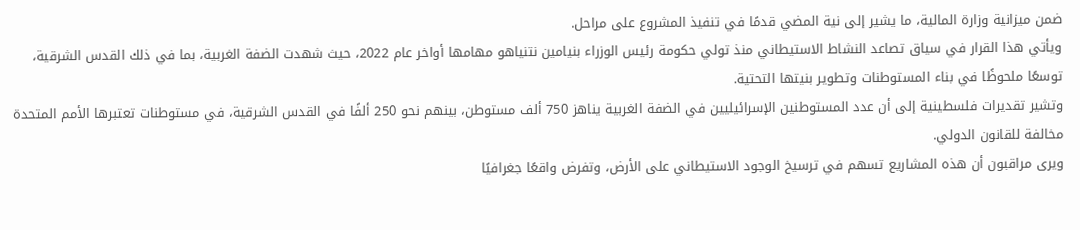ضمن ميزانية وزارة المالية، ما يشير إلى نية المضي قدمًا في تنفيذ المشروع على مراحل.
ويأتي هذا القرار في سياق تصاعد النشاط الاستيطاني منذ تولي حكومة رئيس الوزراء بنيامين نتنياهو مهامها أواخر عام 2022، حيث شهدت الضفة الغربية، بما في ذلك القدس الشرقية، توسعًا ملحوظًا في بناء المستوطنات وتطوير بنيتها التحتية.
وتشير تقديرات فلسطينية إلى أن عدد المستوطنين الإسرائيليين في الضفة الغربية يناهز 750 ألف مستوطن، بينهم نحو 250 ألفًا في القدس الشرقية، في مستوطنات تعتبرها الأمم المتحدة مخالفة للقانون الدولي.
ويرى مراقبون أن هذه المشاريع تسهم في ترسيخ الوجود الاستيطاني على الأرض، وتفرض واقعًا جغرافيًا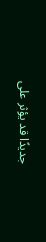جديدًا قد يؤثر على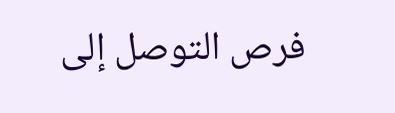فرص التوصل إلى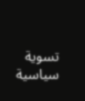تسوية سياسية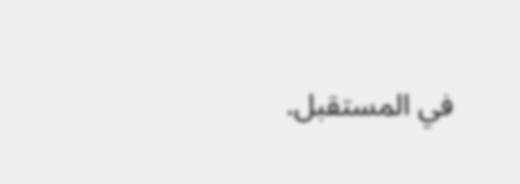في المستقبل.